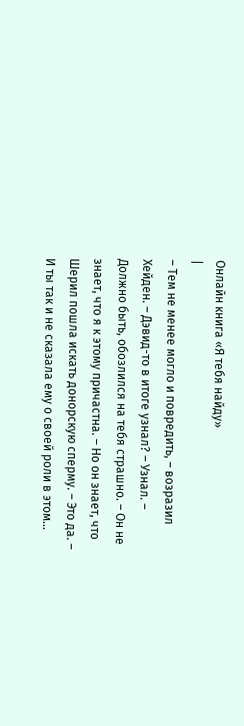Онлайн книга «Я тебя найду»
|
– Тем не менее могло и повредить, – возразил Хейден. – Дэвид-то в итоге узнал? – Узнал. – Должно быть, обозлился на тебя страшно. – Он не знает, что я к этому причастна. – Но он знает, что Шерил пошла искать донорскую сперму. – Это да. – И ты так и не сказала ему о своей роли в этом…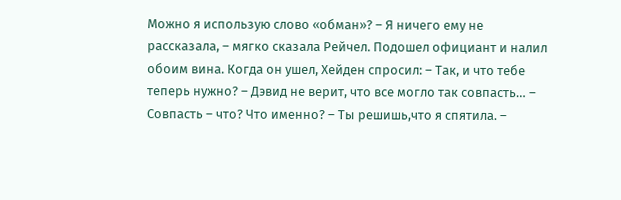Можно я использую слово «обман»? – Я ничего ему не рассказала, – мягко сказала Рейчел. Подошел официант и налил обоим вина. Когда он ушел, Хейден спросил: – Так, и что тебе теперь нужно? – Дэвид не верит, что все могло так совпасть… – Совпасть – что? Что именно? – Ты решишь,что я спятила. –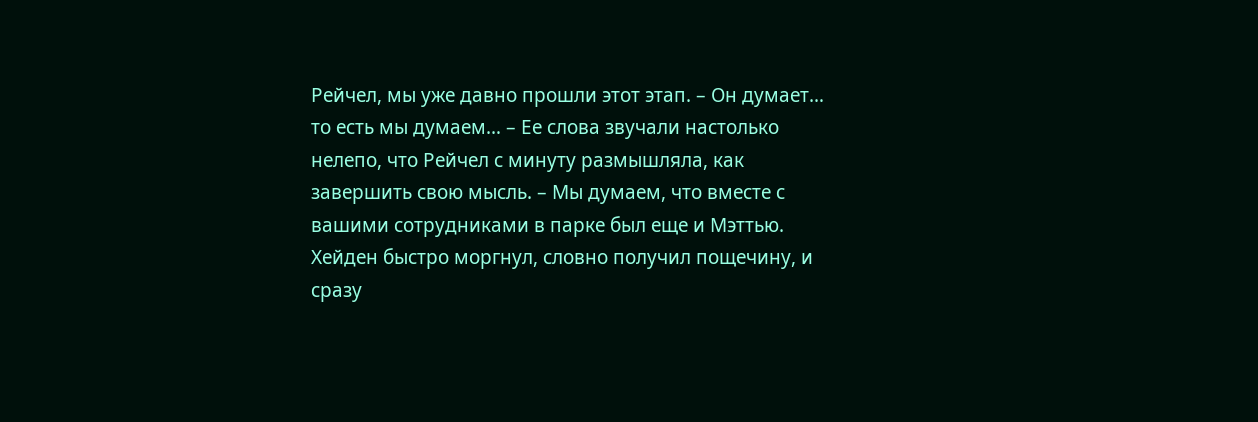Рейчел, мы уже давно прошли этот этап. – Он думает… то есть мы думаем… – Ее слова звучали настолько нелепо, что Рейчел с минуту размышляла, как завершить свою мысль. – Мы думаем, что вместе с вашими сотрудниками в парке был еще и Мэттью. Хейден быстро моргнул, словно получил пощечину, и сразу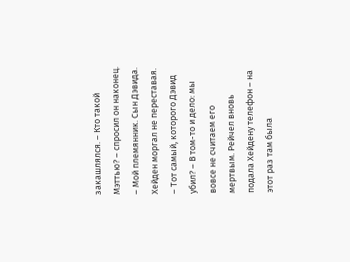закашлялся. – Кто такой Мэттью? – спросил он наконец. – Мой племянник. Сын Дэвида. Хейден моргал не переставая. – Тот самый, которого Дэвид убил? – В том-то и дело: мы вовсе не считаем его мертвым. Рейчел вновь подала Хейдену телефон – на этот раз там была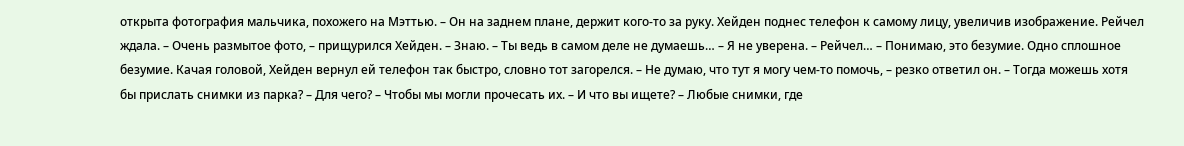открыта фотография мальчика, похожего на Мэттью. – Он на заднем плане, держит кого-то за руку. Хейден поднес телефон к самому лицу, увеличив изображение. Рейчел ждала. – Очень размытое фото, – прищурился Хейден. – Знаю. – Ты ведь в самом деле не думаешь… – Я не уверена. – Рейчел… – Понимаю, это безумие. Одно сплошное безумие. Качая головой, Хейден вернул ей телефон так быстро, словно тот загорелся. – Не думаю, что тут я могу чем-то помочь, – резко ответил он. – Тогда можешь хотя бы прислать снимки из парка? – Для чего? – Чтобы мы могли прочесать их. – И что вы ищете? – Любые снимки, где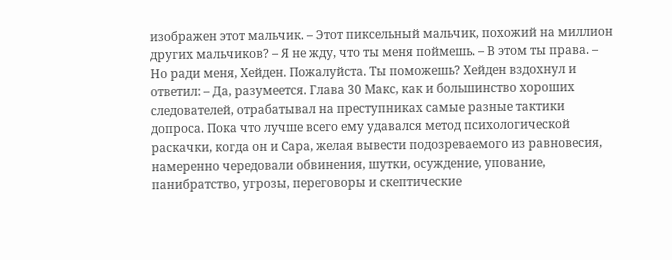изображен этот мальчик. – Этот пиксельный мальчик, похожий на миллион других мальчиков? – Я не жду, что ты меня поймешь. – В этом ты права. – Но ради меня, Хейден. Пожалуйста. Ты поможешь? Хейден вздохнул и ответил: – Да, разумеется. Глава 30 Макс, как и большинство хороших следователей, отрабатывал на преступниках самые разные тактики допроса. Пока что лучше всего ему удавался метод психологической раскачки, когда он и Сара, желая вывести подозреваемого из равновесия, намеренно чередовали обвинения, шутки, осуждение, упование, панибратство, угрозы, переговоры и скептические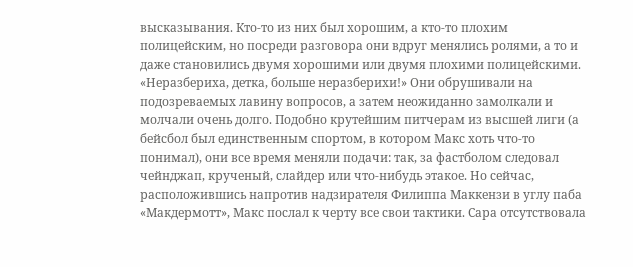высказывания. Кто-то из них был хорошим, а кто-то плохим полицейским, но посреди разговора они вдруг менялись ролями, а то и даже становились двумя хорошими или двумя плохими полицейскими. «Неразбериха, детка, больше неразберихи!» Они обрушивали на подозреваемых лавину вопросов, а затем неожиданно замолкали и молчали очень долго. Подобно крутейшим питчерам из высшей лиги (а бейсбол был единственным спортом, в котором Макс хоть что-то понимал), они все время меняли подачи: так, за фастболом следовал чейнджап, крученый, слайдер или что-нибудь этакое. Но сейчас, расположившись напротив надзирателя Филиппа Маккензи в углу паба «Макдермотт», Макс послал к черту все свои тактики. Сара отсутствовала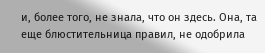и, более того, не знала, что он здесь. Она, та еще блюстительница правил, не одобрила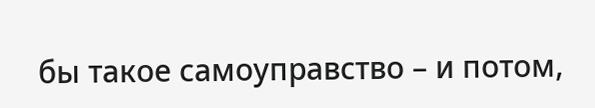бы такое самоуправство – и потом,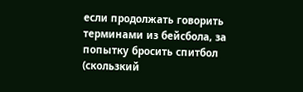если продолжать говорить терминами из бейсбола, за попытку бросить спитбол (скользкий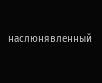наслюнявленный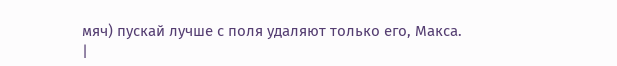мяч) пускай лучше с поля удаляют только его, Макса. |